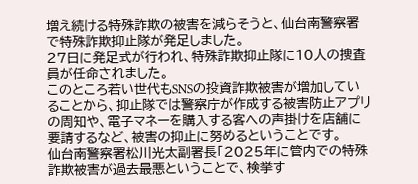増え続ける特殊詐欺の被害を減らそうと、仙台南警察署で特殊詐欺抑止隊が発足しました。
27日に発足式が行われ、特殊詐欺抑止隊に10人の捜査員が任命されました。
このところ若い世代もSNSの投資詐欺被害が増加していることから、抑止隊では警察庁が作成する被害防止アプリの周知や、電子マネーを購入する客への声掛けを店舗に要請するなど、被害の抑止に努めるということです。
仙台南警察署松川光太副署長「2025年に管内での特殊詐欺被害が過去最悪ということで、検挙す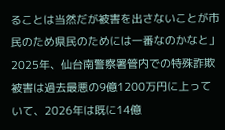ることは当然だが被害を出さないことが市民のため県民のためには一番なのかなと」
2025年、仙台南警察署管内での特殊詐欺被害は過去最悪の9億1200万円に上っていて、2026年は既に14億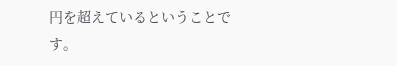円を超えているということです。